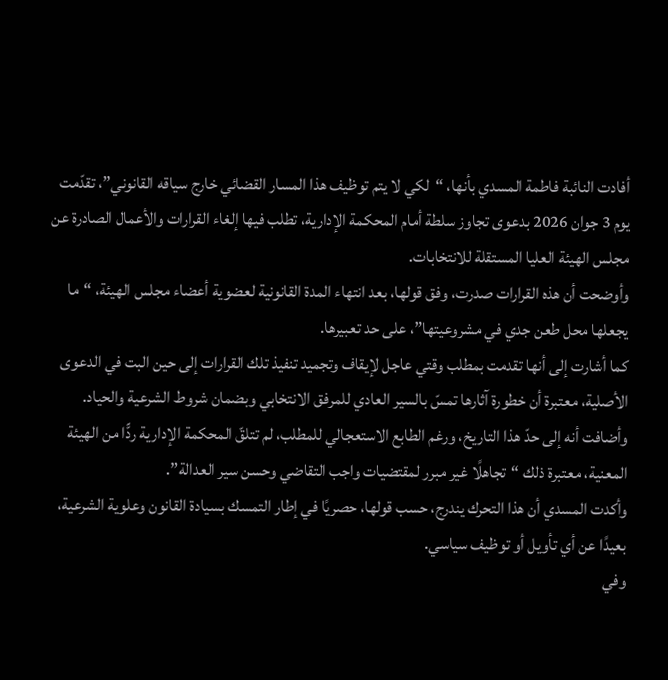أفادت النائبة فاطمة المسدي بأنها، “لكي لا يتم توظيف هذا المسار القضائي خارج سياقه القانوني”، تقدّمت يوم 3 جوان 2026 بدعوى تجاوز سلطة أمام المحكمة الإدارية، تطلب فيها إلغاء القرارات والأعمال الصادرة عن مجلس الهيئة العليا المستقلة للانتخابات.
وأوضحت أن هذه القرارات صدرت، وفق قولها، بعد انتهاء المدة القانونية لعضوية أعضاء مجلس الهيئة، “ما يجعلها محل طعن جدي في مشروعيتها”، على حد تعبيرها.
كما أشارت إلى أنها تقدمت بمطلب وقتي عاجل لإيقاف وتجميد تنفيذ تلك القرارات إلى حين البت في الدعوى الأصلية، معتبرة أن خطورة آثارها تمسّ بالسير العادي للمرفق الانتخابي وبضمان شروط الشرعية والحياد.
وأضافت أنه إلى حدّ هذا التاريخ، ورغم الطابع الاستعجالي للمطلب، لم تتلقّ المحكمة الإدارية ردًّا من الهيئة المعنية، معتبرة ذلك “تجاهلًا غير مبرر لمقتضيات واجب التقاضي وحسن سير العدالة”.
وأكدت المسدي أن هذا التحرك يندرج، حسب قولها، حصريًا في إطار التمسك بسيادة القانون وعلوية الشرعية، بعيدًا عن أي تأويل أو توظيف سياسي.
وفي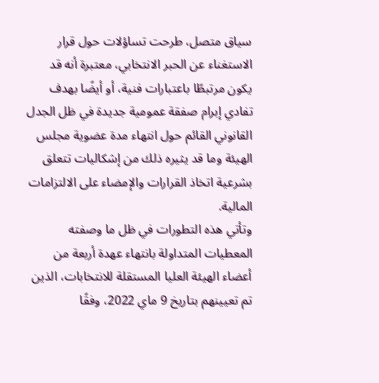سياق متصل، طرحت تساؤلات حول قرار الاستغناء عن الحبر الانتخابي، معتبرة أنه قد يكون مرتبطًا باعتبارات فنية، أو أيضًا بهدف تفادي إبرام صفقة عمومية جديدة في ظل الجدل القانوني القائم حول انتهاء مدة عضوية مجلس الهيئة وما قد يثيره ذلك من إشكاليات تتعلق بشرعية اتخاذ القرارات والإمضاء على الالتزامات المالية.
وتأتي هذه التطورات في ظل ما وصفته المعطيات المتداولة بانتهاء عهدة أربعة من أعضاء الهيئة العليا المستقلة للانتخابات، الذين تم تعيينهم بتاريخ 9 ماي 2022، وفقًا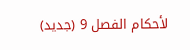لأحكام الفصل 9 (جديد)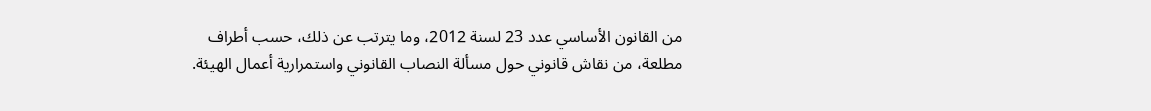من القانون الأساسي عدد 23 لسنة 2012، وما يترتب عن ذلك، حسب أطراف مطلعة، من نقاش قانوني حول مسألة النصاب القانوني واستمرارية أعمال الهيئة.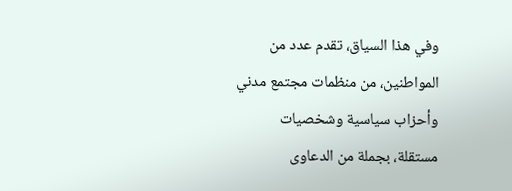وفي هذا السياق، تقدم عدد من المواطنين، من منظمات مجتمع مدني وأحزاب سياسية وشخصيات مستقلة، بجملة من الدعاوى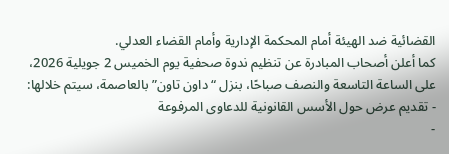القضائية ضد الهيئة أمام المحكمة الإدارية وأمام القضاء العدلي.
كما أعلن أصحاب المبادرة عن تنظيم ندوة صحفية يوم الخميس 2 جويلية 2026، على الساعة التاسعة والنصف صباحًا، بنزل “داون تاون” بالعاصمة، سيتم خلالها:
- تقديم عرض حول الأسس القانونية للدعاوى المرفوعة
-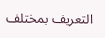التعريف بمختلف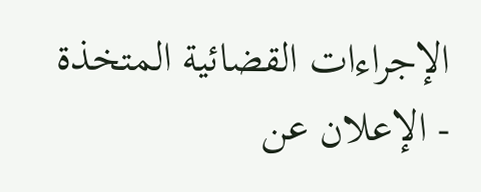الإجراءات القضائية المتخذة
- الإعلان عن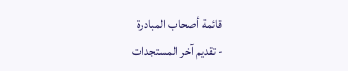قائمة أصحاب المبادرة
- تقديم آخر المستجدات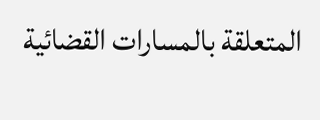المتعلقة بالمسارات القضائية